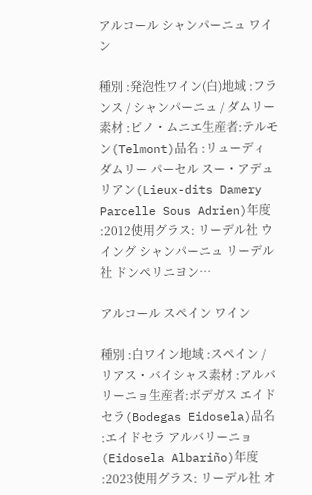アルコール シャンパーニュ ワイン

種別 :発泡性ワイン(白)地域 :フランス / シャンパーニュ / ダムリー素材 :ピノ・ムニエ生産者:テルモン(Telmont)品名 :リューディ ダムリー パーセル スー・アデュリアン(Lieux-dits Damery Parcelle Sous Adrien)年度 :2012使用グラス: リーデル社 ウイング シャンパーニュ リーデル社 ドンペリニヨン…

アルコール スペイン ワイン

種別 :白ワイン地域 :スペイン / リアス・バイシャス素材 :アルバリーニョ生産者:ボデガス エイドセラ(Bodegas Eidosela)品名 :エイドセラ アルバリーニョ(Eidosela Albariño)年度 :2023使用グラス: リーデル社 オ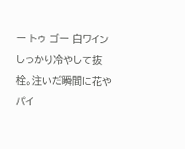ー トゥ ゴー 白ワイン しっかり冷やして抜栓。注いだ瞬間に花やパイ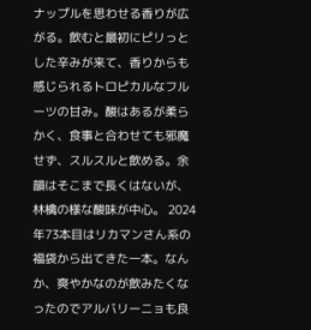ナップルを思わせる香りが広がる。飲むと最初にピリっとした辛みが来て、香りからも感じられるトロピカルなフルーツの甘み。酸はあるが柔らかく、食事と合わせても邪魔せず、スルスルと飲める。余韻はそこまで長くはないが、林檎の様な酸味が中心。 2024年73本目はリカマンさん系の福袋から出てきた一本。なんか、爽やかなのが飲みたくなったのでアルバリーニョも良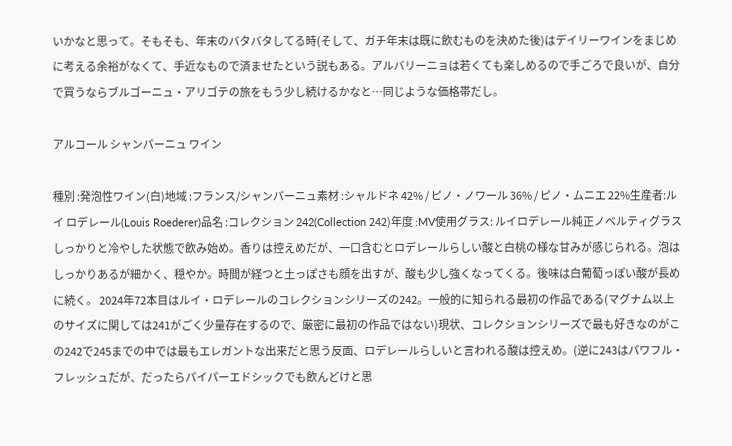いかなと思って。そもそも、年末のバタバタしてる時(そして、ガチ年末は既に飲むものを決めた後)はデイリーワインをまじめに考える余裕がなくて、手近なもので済ませたという説もある。アルバリーニョは若くても楽しめるので手ごろで良いが、自分で買うならブルゴーニュ・アリゴテの旅をもう少し続けるかなと…同じような価格帯だし。

アルコール シャンパーニュ ワイン

種別 :発泡性ワイン(白)地域 :フランス/シャンパーニュ素材 :シャルドネ 42% / ピノ・ノワール 36% / ピノ・ムニエ 22%生産者:ルイ ロデレール(Louis Roederer)品名 :コレクション 242(Collection 242)年度 :MV使用グラス: ルイロデレール純正ノベルティグラス しっかりと冷やした状態で飲み始め。香りは控えめだが、一口含むとロデレールらしい酸と白桃の様な甘みが感じられる。泡はしっかりあるが細かく、穏やか。時間が経つと土っぽさも顔を出すが、酸も少し強くなってくる。後味は白葡萄っぽい酸が長めに続く。 2024年72本目はルイ・ロデレールのコレクションシリーズの242。一般的に知られる最初の作品である(マグナム以上のサイズに関しては241がごく少量存在するので、厳密に最初の作品ではない)現状、コレクションシリーズで最も好きなのがこの242で245までの中では最もエレガントな出来だと思う反面、ロデレールらしいと言われる酸は控えめ。(逆に243はパワフル・フレッシュだが、だったらパイパーエドシックでも飲んどけと思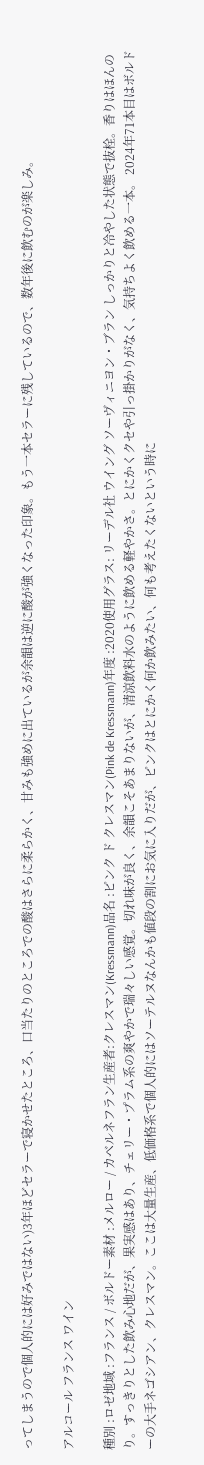ってしまうので個人的には好みではない)3年ほどセラーで寝かせたところ、口当たりのところでの酸はさらに柔らかく、甘みも強めに出ているが余韻は逆に酸が強くなった印象。もう一本セラーに残しているので、数年後に飲むのが楽しみ。

アルコール フランス ワイン

種別 :ロゼ地域 :フランス / ボルドー素材 :メルロー / カベルネフラン生産者:クレスマン(Kressmann)品名 :ピンク ド クレスマン(Pink de Kressmann)年度 :2020使用グラス: リーデル社 ウイング ソーヴィニヨン・ブラン しっかりと冷やした状態で抜栓。香りはほんのり。すっきりとした飲み心地だが、果実感はあり、チェリー・プラム系の爽やかで瑞々しい感覚。切れ味が良く、余韻こそあまりないが、清涼飲料水のように飲める軽やかさ。とにかくクセや引っ掛かりがなく、気持ちよく飲める一本。 2024年71本目はボルドーの大手ネゴシアン、クレスマン。ここは大量生産、低価格系で個人的にはソーテルヌなんかも値段の割にお気に入りだが、ピンクはとにかく何か飲みたい、何も考えたくないという時に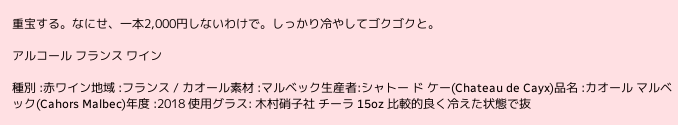重宝する。なにせ、一本2,000円しないわけで。しっかり冷やしてゴクゴクと。

アルコール フランス ワイン

種別 :赤ワイン地域 :フランス / カオール素材 :マルベック生産者:シャトー ド ケー(Chateau de Cayx)品名 :カオール マルベック(Cahors Malbec)年度 :2018 使用グラス: 木村硝子社 チーラ 15oz 比較的良く冷えた状態で抜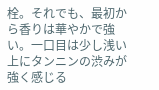栓。それでも、最初から香りは華やかで強い。一口目は少し浅い上にタンニンの渋みが強く感じる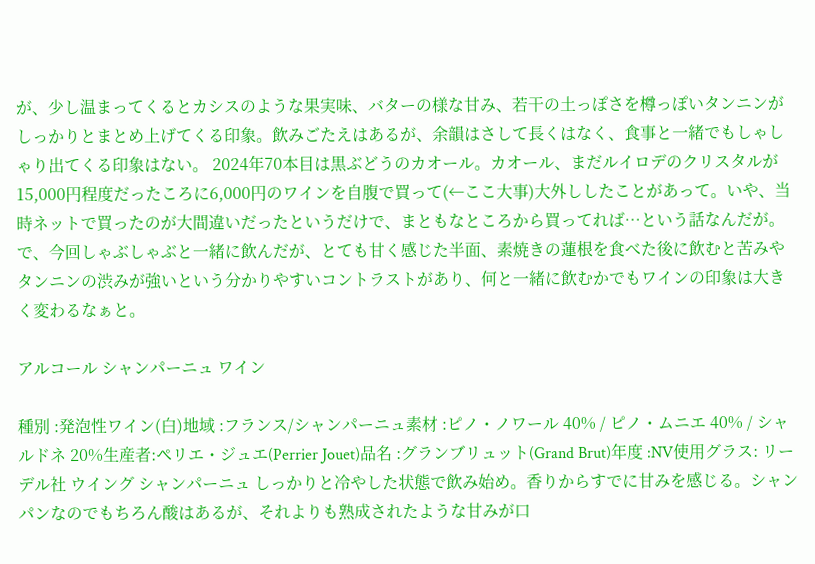が、少し温まってくるとカシスのような果実味、バターの様な甘み、若干の土っぽさを樽っぽいタンニンがしっかりとまとめ上げてくる印象。飲みごたえはあるが、余韻はさして長くはなく、食事と一緒でもしゃしゃり出てくる印象はない。 2024年70本目は黒ぶどうのカオール。カオール、まだルイロデのクリスタルが15,000円程度だったころに6,000円のワインを自腹で買って(←ここ大事)大外ししたことがあって。いや、当時ネットで買ったのが大間違いだったというだけで、まともなところから買ってれば…という話なんだが。で、今回しゃぶしゃぶと一緒に飲んだが、とても甘く感じた半面、素焼きの蓮根を食べた後に飲むと苦みやタンニンの渋みが強いという分かりやすいコントラストがあり、何と一緒に飲むかでもワインの印象は大きく変わるなぁと。

アルコール シャンパーニュ ワイン

種別 :発泡性ワイン(白)地域 :フランス/シャンパーニュ素材 :ピノ・ノワール 40% / ピノ・ムニエ 40% / シャルドネ 20%生産者:ペリエ・ジュエ(Perrier Jouet)品名 :グランブリュット(Grand Brut)年度 :NV使用グラス: リーデル社 ウイング シャンパーニュ しっかりと冷やした状態で飲み始め。香りからすでに甘みを感じる。シャンパンなのでもちろん酸はあるが、それよりも熟成されたような甘みが口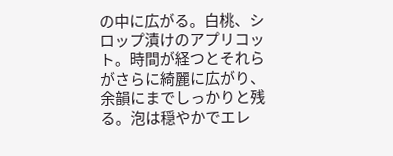の中に広がる。白桃、シロップ漬けのアプリコット。時間が経つとそれらがさらに綺麗に広がり、余韻にまでしっかりと残る。泡は穏やかでエレ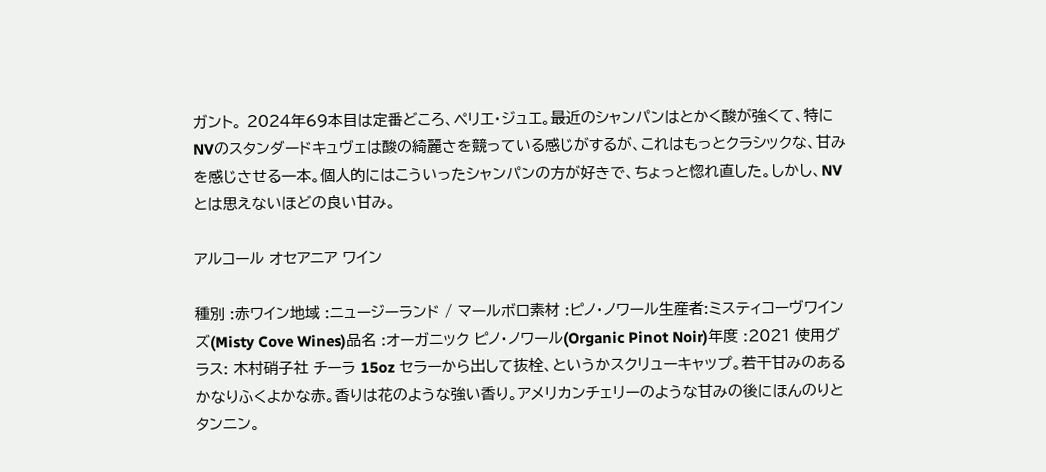ガント。 2024年69本目は定番どころ、ペリエ・ジュエ。最近のシャンパンはとかく酸が強くて、特にNVのスタンダードキュヴェは酸の綺麗さを競っている感じがするが、これはもっとクラシックな、甘みを感じさせる一本。個人的にはこういったシャンパンの方が好きで、ちょっと惚れ直した。しかし、NVとは思えないほどの良い甘み。

アルコール オセアニア ワイン

種別 :赤ワイン地域 :ニュージーランド / マールボロ素材 :ピノ・ノワール生産者:ミスティコーヴワインズ(Misty Cove Wines)品名 :オーガニック ピノ・ノワール(Organic Pinot Noir)年度 :2021 使用グラス: 木村硝子社 チーラ 15oz セラーから出して抜栓、というかスクリューキャップ。若干甘みのあるかなりふくよかな赤。香りは花のような強い香り。アメリカンチェリーのような甘みの後にほんのりとタンニン。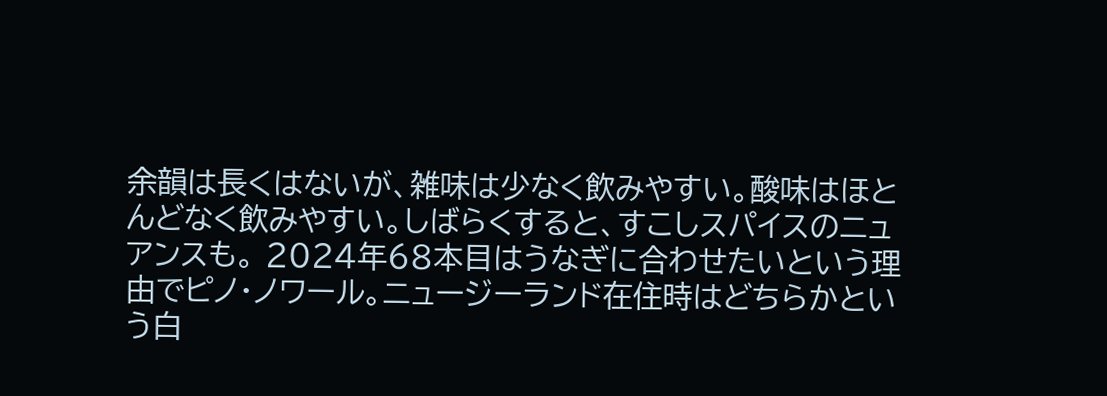余韻は長くはないが、雑味は少なく飲みやすい。酸味はほとんどなく飲みやすい。しばらくすると、すこしスパイスのニュアンスも。 2024年68本目はうなぎに合わせたいという理由でピノ・ノワール。ニュージーランド在住時はどちらかという白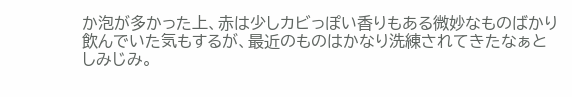か泡が多かった上、赤は少しカビっぽい香りもある微妙なものばかり飲んでいた気もするが、最近のものはかなり洗練されてきたなぁとしみじみ。